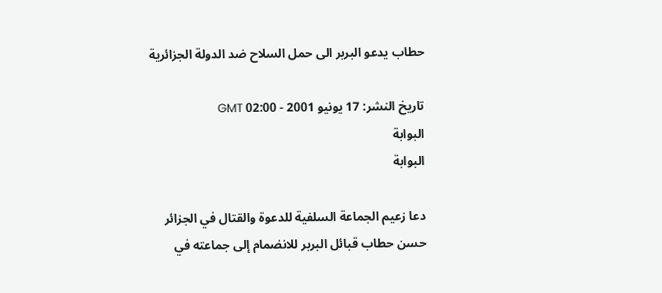حطاب يدعو البربر الى حمل السلاح ضد الدولة الجزائرية

تاريخ النشر: 17 يونيو 2001 - 02:00 GMT
البوابة
البوابة

دعا زعيم الجماعة السلفية للدعوة والقتال في الجزائر حسن حطاب قبائل البربر للانضمام إلى جماعته في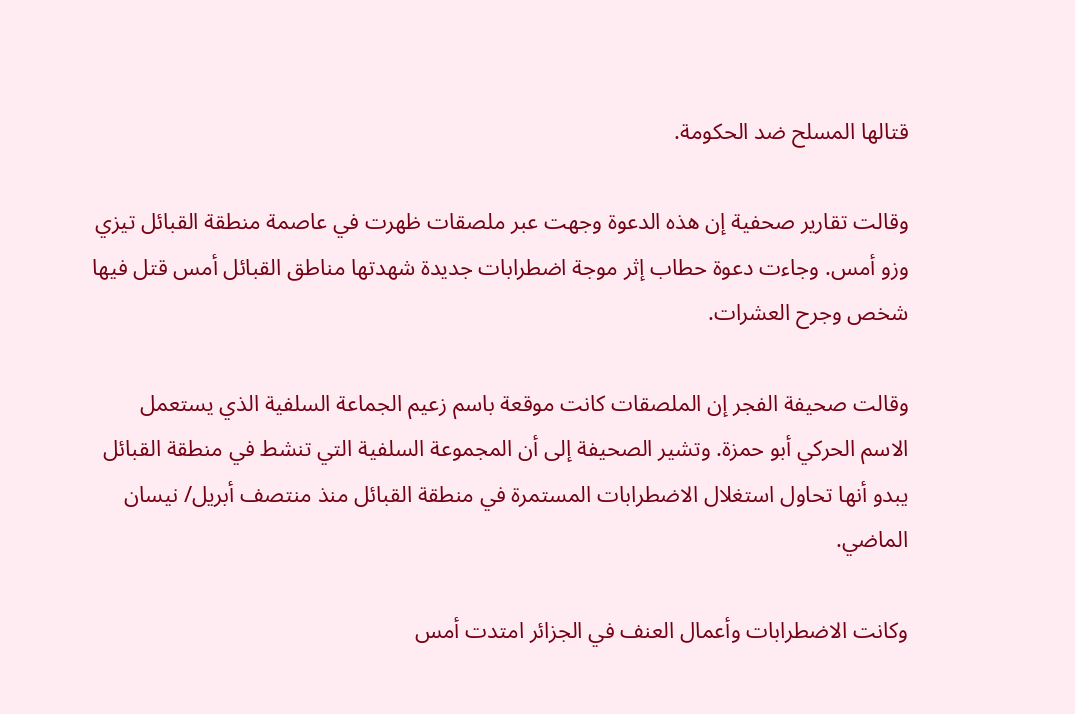قتالها المسلح ضد الحكومة.

وقالت تقارير صحفية إن هذه الدعوة وجهت عبر ملصقات ظهرت في عاصمة منطقة القبائل تيزي وزو أمس. وجاءت دعوة حطاب إثر موجة اضطرابات جديدة شهدتها مناطق القبائل أمس قتل فيها شخص وجرح العشرات.

وقالت صحيفة الفجر إن الملصقات كانت موقعة باسم زعيم الجماعة السلفية الذي يستعمل الاسم الحركي أبو حمزة. وتشير الصحيفة إلى أن المجموعة السلفية التي تنشط في منطقة القبائل يبدو أنها تحاول استغلال الاضطرابات المستمرة في منطقة القبائل منذ منتصف أبريل/ نيسان الماضي.

وكانت الاضطرابات وأعمال العنف في الجزائر امتدت أمس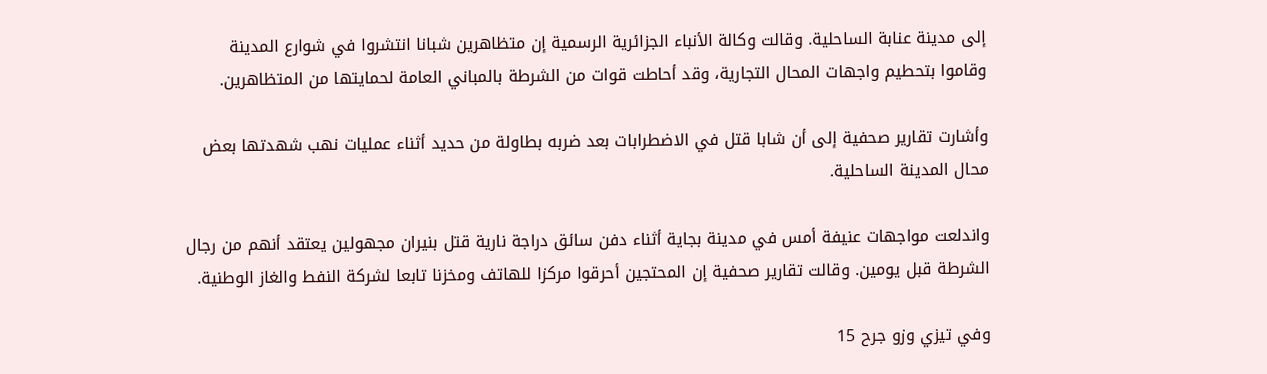إلى مدينة عنابة الساحلية. وقالت وكالة الأنباء الجزائرية الرسمية إن متظاهرين شبانا انتشروا في شوارع المدينة وقاموا بتحطيم واجهات المحال التجارية، وقد أحاطت قوات من الشرطة بالمباني العامة لحمايتها من المتظاهرين.

وأشارت تقارير صحفية إلى أن شابا قتل في الاضطرابات بعد ضربه بطاولة من حديد أثناء عمليات نهب شهدتها بعض محال المدينة الساحلية.

واندلعت مواجهات عنيفة أمس في مدينة بجاية أثناء دفن سائق دراجة نارية قتل بنيران مجهولين يعتقد أنهم من رجال الشرطة قبل يومين. وقالت تقارير صحفية إن المحتجين أحرقوا مركزا للهاتف ومخزنا تابعا لشركة النفط والغاز الوطنية.

وفي تيزي وزو جرح 15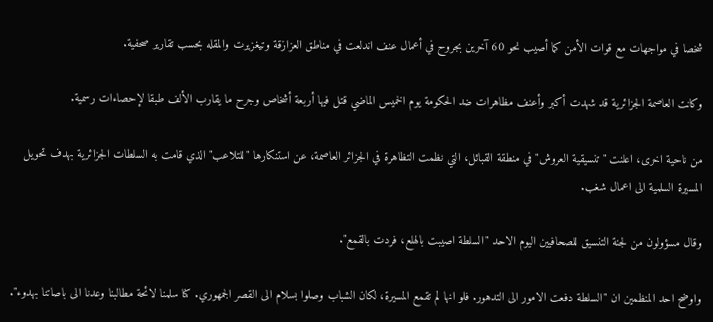شخصا في مواجهات مع قوات الأمن كما أصيب نحو 60 آخرين بجروح في أعمال عنف اندلعت في مناطق العزازقة وتيغزيرت والمقله بحسب تقارير صحفية.

وكانت العاصمة الجزائرية قد شهدت أكبر وأعنف مظاهرات ضد الحكومة يوم الخميس الماضي قتل فيها أربعة أشخاص وجرح ما يقارب الألف طبقا لإحصاءات رسمية.

من ناحية اخرى، اعلنت "تنسيقية العروش" في منطقة القبائل، التي نظمت التظاهرة في الجزائر العاصمة، عن استنكارها "للتلاعب" الذي قامت به السلطات الجزائرية بهدف تحويل المسيرة السلمية الى اعمال شغب.

وقال مسؤولون من لجنة التنسيق للصحافيين اليوم الاحد "السلطة اصيبت بالهلع، فردت بالقمع".

واوضح احد المنظمين ان "السلطة دفعت الامور الى التدهور. فلو انها لم تقمع المسيرة، لكان الشباب وصلوا بسلام الى القصر الجمهوري. كنا سلمنا لائحة مطالبنا وعدنا الى باصاتنا بهدوء".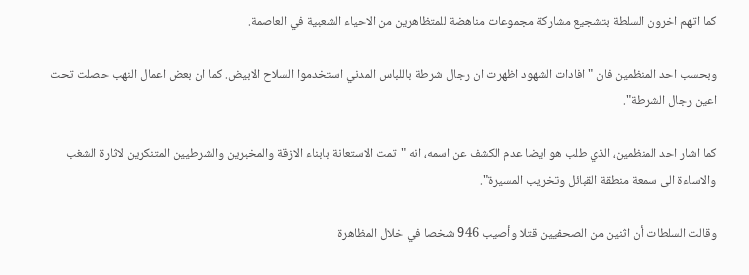كما اتهم اخرون السلطة بتشجيع مشاركة مجموعات مناهضة للمتظاهرين من الاحياء الشعبية في العاصمة.

وبحسب احد المنظمين فان "افادات الشهود اظهرت ان رجال شرطة باللباس المدني استخدموا السلاح الابيض. كما ان بعض اعمال النهب حصلت تحت اعين رجال الشرطة".

كما اشار احد المنظمين، الذي طلب هو ايضا عدم الكشف عن اسمه، انه "تمت الاستعانة بابناء الازقة والمخبرين والشرطيين المتنكرين لاثارة الشغب والاساءة الى سمعة منطقة القبائل وتخريب المسيرة".

وقالت السلطات أن اثنين من الصحفيين قتلا وأصيب 946 شخصا في خلال المظاهرة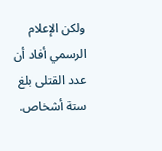ولكن الإعلام الرسمي أفاد أن عدد القتلى بلغ ستة أشخاص.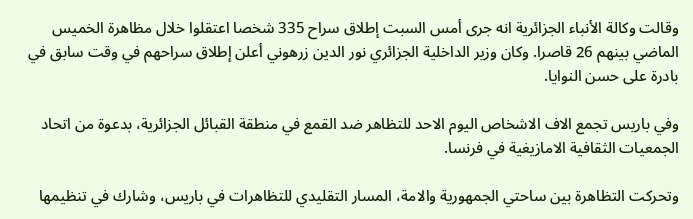وقالت وكالة الأنباء الجزائرية انه جرى أمس السبت إطلاق سراح 335 شخصا اعتقلوا خلال مظاهرة الخميس الماضي بينهم 26 قاصرا. وكان وزير الداخلية الجزائري نور الدين زرهوني أعلن إطلاق سراحهم في وقت سابق في بادرة على حسن النوايا.

وفي باريس تجمع الاف الاشخاص اليوم الاحد للتظاهر ضد القمع في منطقة القبائل الجزائرية، بدعوة من اتحاد الجمعيات الثقافية الامازيغية في فرنسا.

وتحركت التظاهرة بين ساحتي الجمهورية والامة، المسار التقليدي للتظاهرات في باريس، وشارك في تنظيمها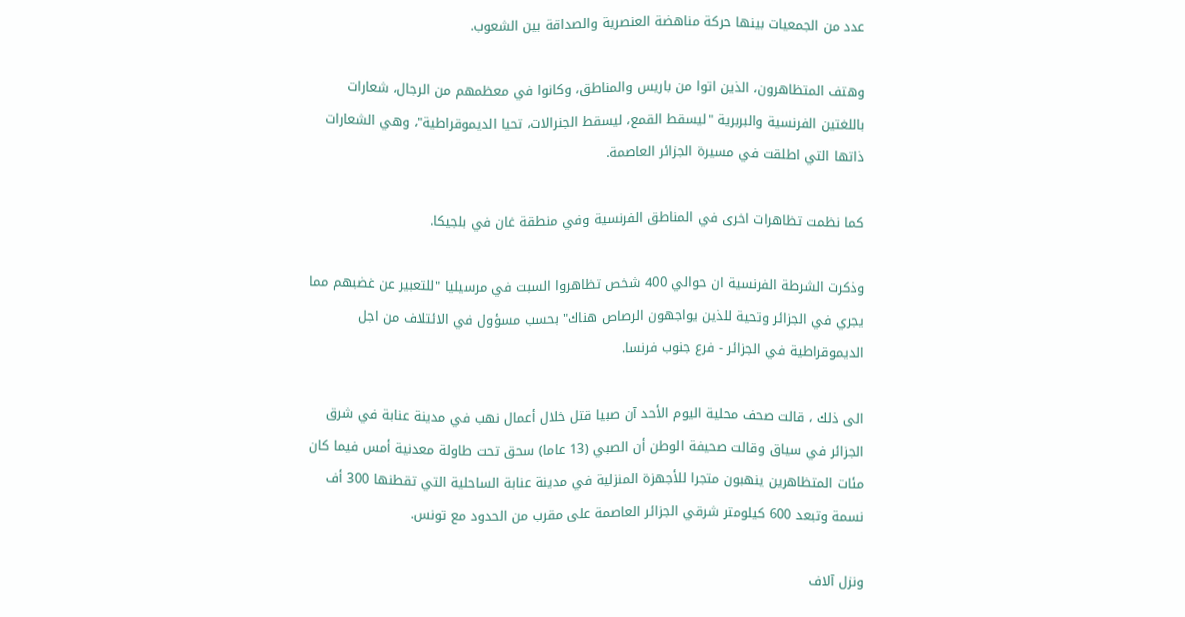عدد من الجمعيات بينها حركة مناهضة العنصرية والصداقة بين الشعوب.

وهتف المتظاهرون، الذين اتوا من باريس والمناطق، وكانوا في معظمهم من الرجال، شعارات باللغتين الفرنسية والبربرية "ليسقط القمع، ليسقط الجنرالات، تحيا الديموقراطية"، وهي الشعارات ذاتها التي اطلقت في مسيرة الجزائر العاصمة.

كما نظمت تظاهرات اخرى في المناطق الفرنسية وفي منطقة غان في بلجيكا.

وذكرت الشرطة الفرنسية ان حوالي 400 شخص تظاهروا السبت في مرسيليا "للتعبير عن غضبهم مما يجري في الجزائر وتحية للذين يواجهون الرصاص هناك" بحسب مسؤول في الائتلاف من اجل الديموقراطية في الجزائر - فرع جنوب فرنسا.

الى ذلك ، قالت صحف محلية اليوم الأحد آن صبيا قتل خلال أعمال نهب في مدينة عنابة في شرق الجزائر في سياق وقالت صحيفة الوطن أن الصبي (13 عاما) سحق تحت طاولة معدنية أمس فيما كان مئات المتظاهرين ينهبون متجرا للأجهزة المنزلية في مدينة عنابة الساحلية التي تقطنها 300 أف نسمة وتبعد 600 كيلومتر شرقي الجزائر العاصمة على مقرب من الحدود مع تونس.

ونزل آلاف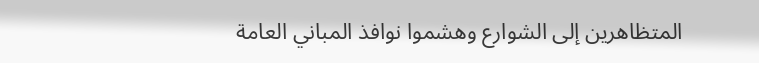المتظاهرين إلى الشوارع وهشموا نوافذ المباني العامة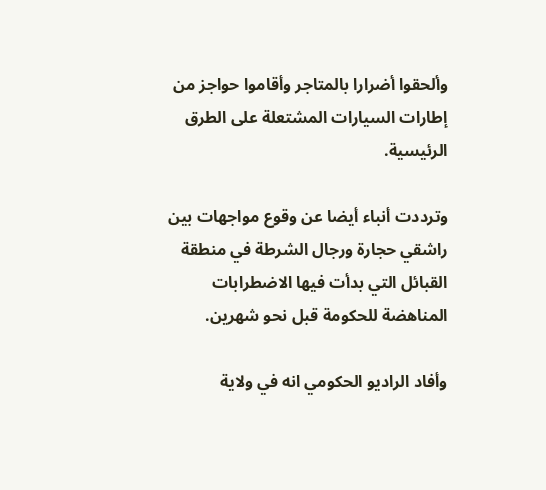وألحقوا أضرارا بالمتاجر وأقاموا حواجز من إطارات السيارات المشتعلة على الطرق الرئيسية.

وترددت أنباء أيضا عن وقوع مواجهات بين راشقي حجارة ورجال الشرطة في منطقة القبائل التي بدأت فيها الاضطرابات المناهضة للحكومة قبل نحو شهرين.

وأفاد الراديو الحكومي انه في ولاية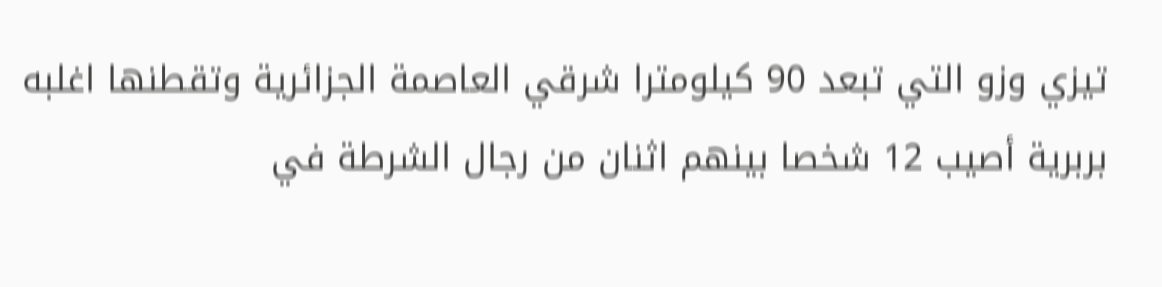تيزي وزو التي تبعد 90 كيلومترا شرقي العاصمة الجزائرية وتقطنها اغلبه بربرية أصيب 12 شخصا بينهم اثنان من رجال الشرطة في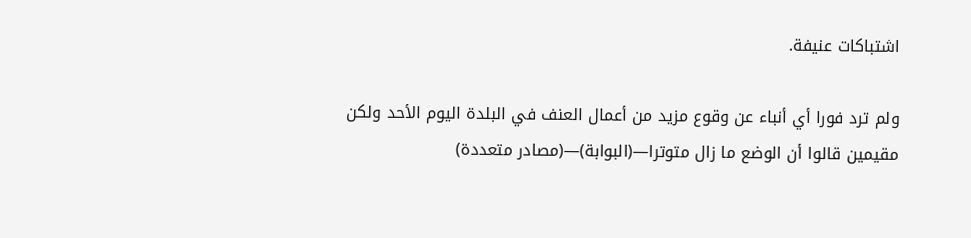اشتباكات عنيفة.

ولم ترد فورا أي أنباء عن وقوع مزيد من أعمال العنف في البلدة اليوم الأحد ولكن مقيمين قالوا أن الوضع ما زال متوترا—(البوابة)—(مصادر متعددة)